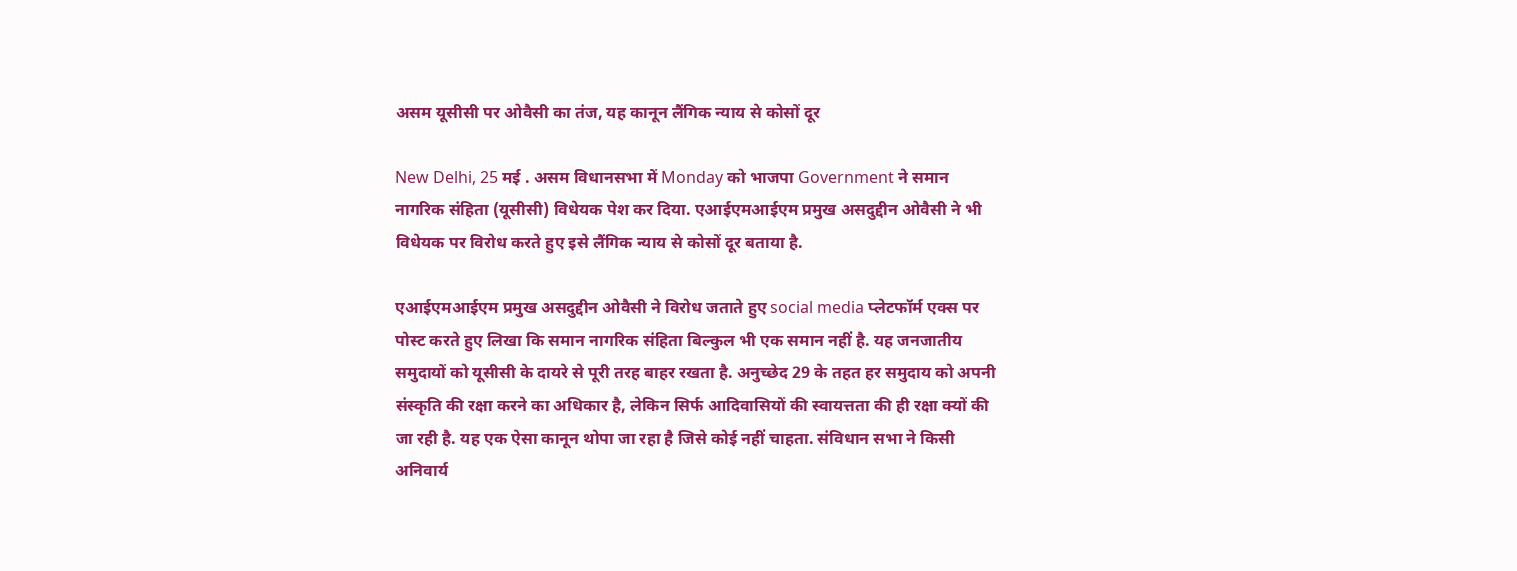असम यूसीसी पर ओवैसी का तंज, यह कानून लैंगिक न्याय से कोसों दूर

New Delhi, 25 मई . असम विधानसभा में Monday को भाजपा Government ने समान नागरिक संहिता (यूसीसी) विधेयक पेश कर दिया. एआईएमआईएम प्रमुख असदुद्दीन ओवैसी ने भी विधेयक पर विरोध करते हुए इसे लैंगिक न्याय से कोसों दूर बताया है.

एआईएमआईएम प्रमुख असदुद्दीन ओवैसी ने विरोध जताते हुए social media प्लेटफॉर्म एक्स पर पोस्ट करते हुए लिखा कि समान नागरिक संहिता बिल्कुल भी एक समान नहीं है. यह जनजातीय समुदायों को यूसीसी के दायरे से पूरी तरह बाहर रखता है. अनुच्छेद 29 के तहत हर समुदाय को अपनी संस्कृति की रक्षा करने का अधिकार है, लेकिन सिर्फ आदिवासियों की स्वायत्तता की ही रक्षा क्यों की जा रही है. यह एक ऐसा कानून थोपा जा रहा है जिसे कोई नहीं चाहता. संविधान सभा ने किसी अनिवार्य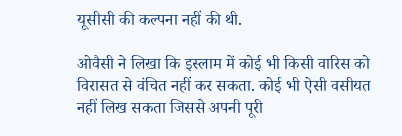यूसीसी की कल्पना नहीं की थी.

ओवैसी ने लिखा कि इस्लाम में कोई भी किसी वारिस को विरासत से वंचित नहीं कर सकता. कोई भी ऐसी वसीयत नहीं लिख सकता जिससे अपनी पूरी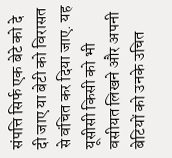संपत्ति सिर्फ एक बेटे को दे दी जाए या बेटी को विरासत से वंचित कर दिया जाए. यह यूसीसी किसी को भी वसीयत लिखने और अपनी बेटियों को उनके उचित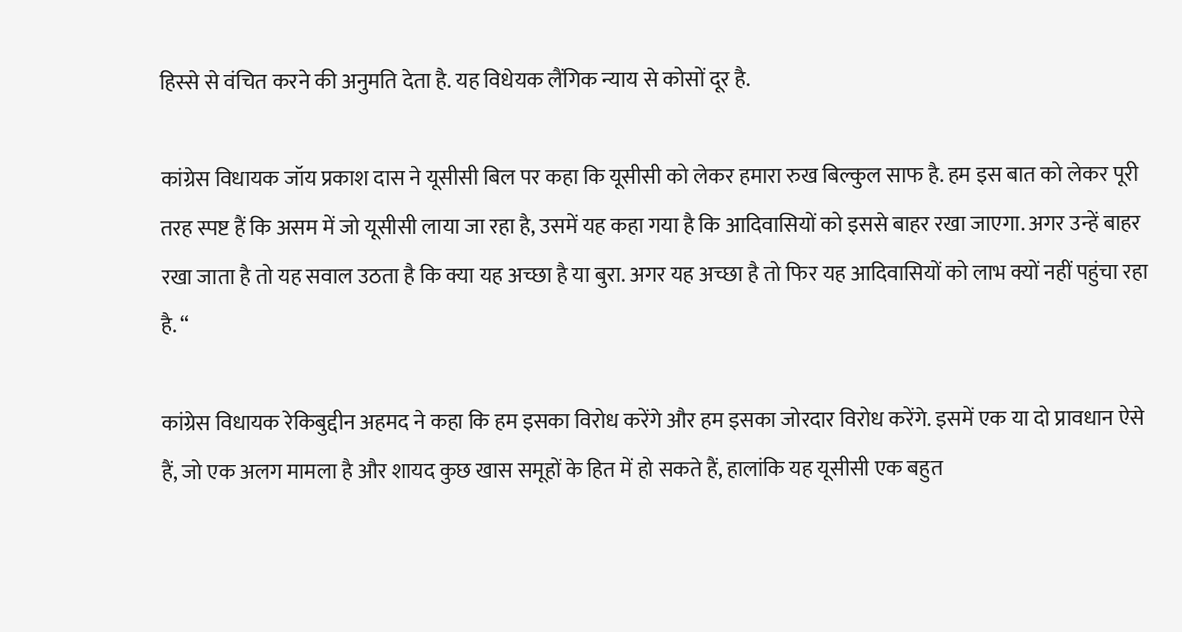हिस्से से वंचित करने की अनुमति देता है. यह विधेयक लैंगिक न्याय से कोसों दूर है.

कांग्रेस विधायक जॉय प्रकाश दास ने यूसीसी बिल पर कहा कि यूसीसी को लेकर हमारा रुख बिल्कुल साफ है. हम इस बात को लेकर पूरी तरह स्पष्ट हैं कि असम में जो यूसीसी लाया जा रहा है, उसमें यह कहा गया है कि आदिवासियों को इससे बाहर रखा जाएगा. अगर उन्हें बाहर रखा जाता है तो यह सवाल उठता है कि क्या यह अच्छा है या बुरा. अगर यह अच्छा है तो फिर यह आदिवासियों को लाभ क्यों नहीं पहुंचा रहा है. “

कांग्रेस विधायक रेकिबुद्दीन अहमद ने कहा कि हम इसका विरोध करेंगे और हम इसका जोरदार विरोध करेंगे. इसमें एक या दो प्रावधान ऐसे हैं, जो एक अलग मामला है और शायद कुछ खास समूहों के हित में हो सकते हैं, हालांकि यह यूसीसी एक बहुत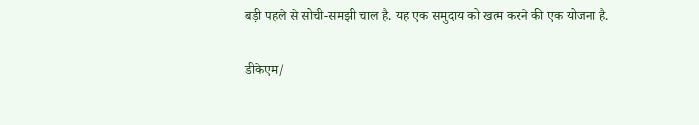बड़ी पहले से सोची-समझी चाल है. यह एक समुदाय को खत्म करने की एक योजना है.

डीकेएम/